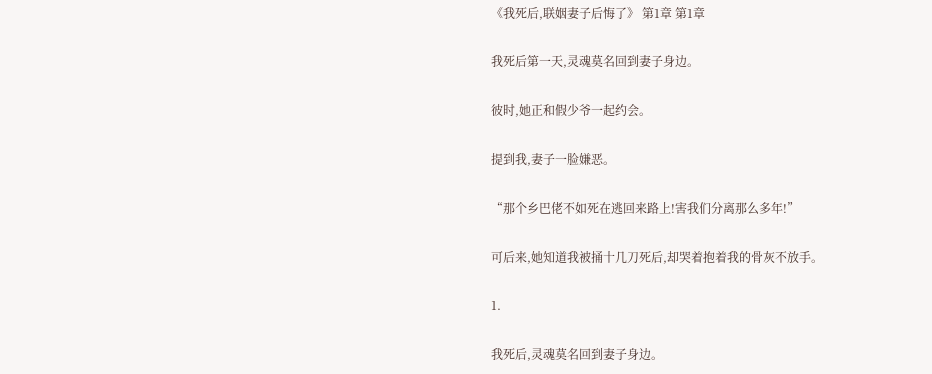《我死后,联姻妻子后悔了》 第1章 第1章

我死后第一天,灵魂莫名回到妻子身边。

彼时,她正和假少爷一起约会。

提到我,妻子一脸嫌恶。

“那个乡巴佬不如死在逃回来路上!害我们分离那么多年!”

可后来,她知道我被捅十几刀死后,却哭着抱着我的骨灰不放手。

1.

我死后,灵魂莫名回到妻子身边。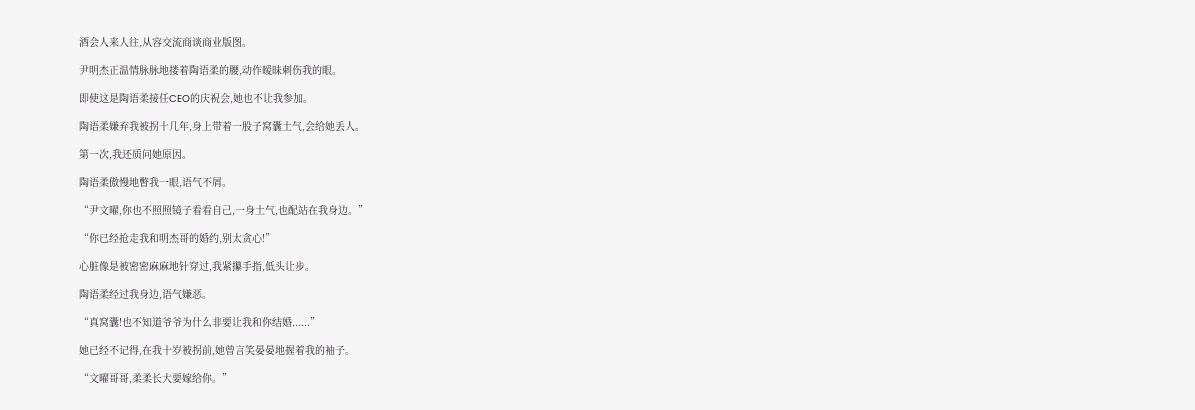酒会人来人往,从容交流商谈商业版图。

尹明杰正温情脉脉地搂着陶语柔的腰,动作暧昧刺伤我的眼。

即使这是陶语柔接任CEO的庆祝会,她也不让我参加。

陶语柔嫌弃我被拐十几年,身上带着一股子窝囊土气,会给她丢人。

第一次,我还质问她原因。

陶语柔傲慢地瞥我一眼,语气不屑。

“尹文曜,你也不照照镜子看看自己,一身土气,也配站在我身边。”

“你已经抢走我和明杰哥的婚约,别太贪心!”

心脏像是被密密麻麻地针穿过,我紧攥手指,低头让步。

陶语柔经过我身边,语气嫌恶。

“真窝囊!也不知道爷爷为什么非要让我和你结婚......”

她已经不记得,在我十岁被拐前,她曾言笑晏晏地握着我的袖子。

“文曜哥哥,柔柔长大要嫁给你。”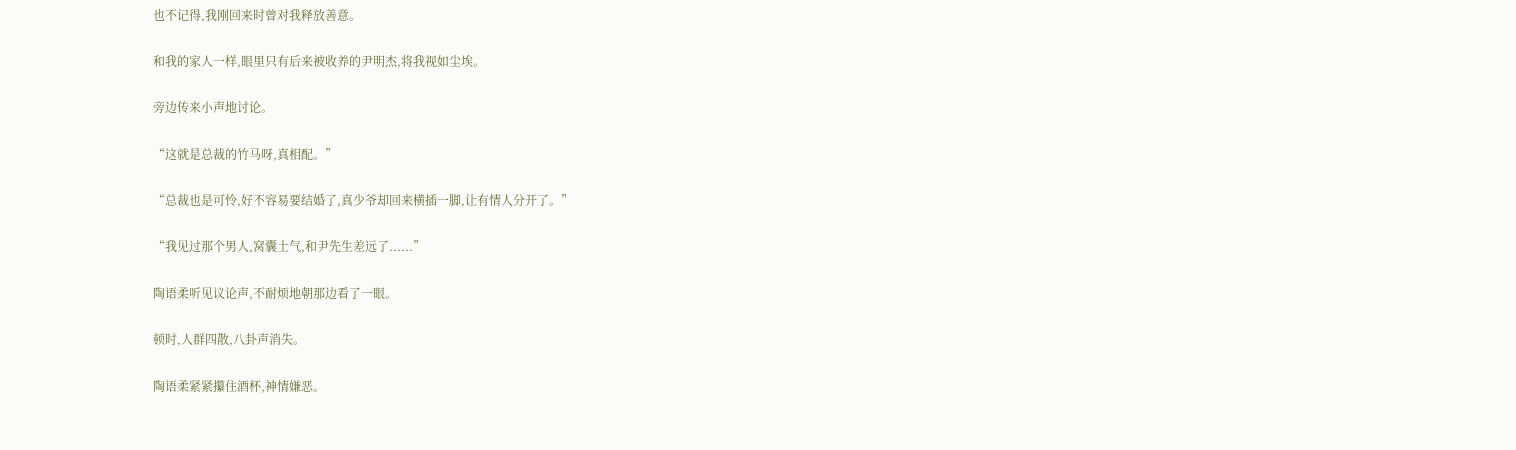也不记得,我刚回来时曾对我释放善意。

和我的家人一样,眼里只有后来被收养的尹明杰,将我视如尘埃。

旁边传来小声地讨论。

“这就是总裁的竹马呀,真相配。”

“总裁也是可怜,好不容易要结婚了,真少爷却回来横插一脚,让有情人分开了。”

“我见过那个男人,窝囊土气,和尹先生差远了......”

陶语柔听见议论声,不耐烦地朝那边看了一眼。

顿时,人群四散,八卦声消失。

陶语柔紧紧攥住酒杯,神情嫌恶。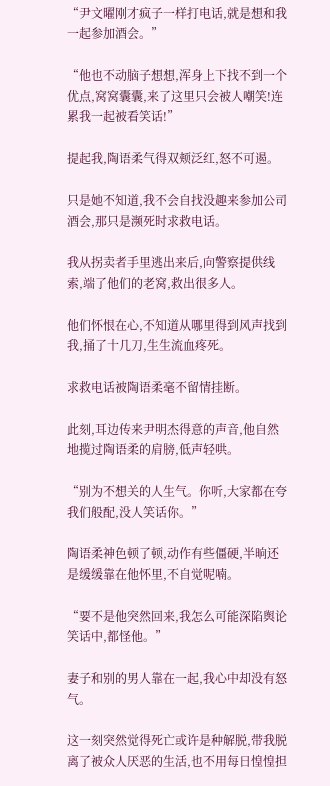“尹文曜刚才疯子一样打电话,就是想和我一起参加酒会。”

“他也不动脑子想想,浑身上下找不到一个优点,窝窝囊囊,来了这里只会被人嘲笑!连累我一起被看笑话!”

提起我,陶语柔气得双颊泛红,怒不可遏。

只是她不知道,我不会自找没趣来参加公司酒会,那只是濒死时求救电话。

我从拐卖者手里逃出来后,向警察提供线索,端了他们的老窝,救出很多人。

他们怀恨在心,不知道从哪里得到风声找到我,捅了十几刀,生生流血疼死。

求救电话被陶语柔毫不留情挂断。

此刻,耳边传来尹明杰得意的声音,他自然地揽过陶语柔的肩膀,低声轻哄。

“别为不想关的人生气。你听,大家都在夸我们般配,没人笑话你。”

陶语柔神色顿了顿,动作有些僵硬,半晌还是缓缓靠在他怀里,不自觉呢喃。

“要不是他突然回来,我怎么可能深陷舆论笑话中,都怪他。”

妻子和别的男人靠在一起,我心中却没有怒气。

这一刻突然觉得死亡或许是种解脱,带我脱离了被众人厌恶的生活,也不用每日惶惶担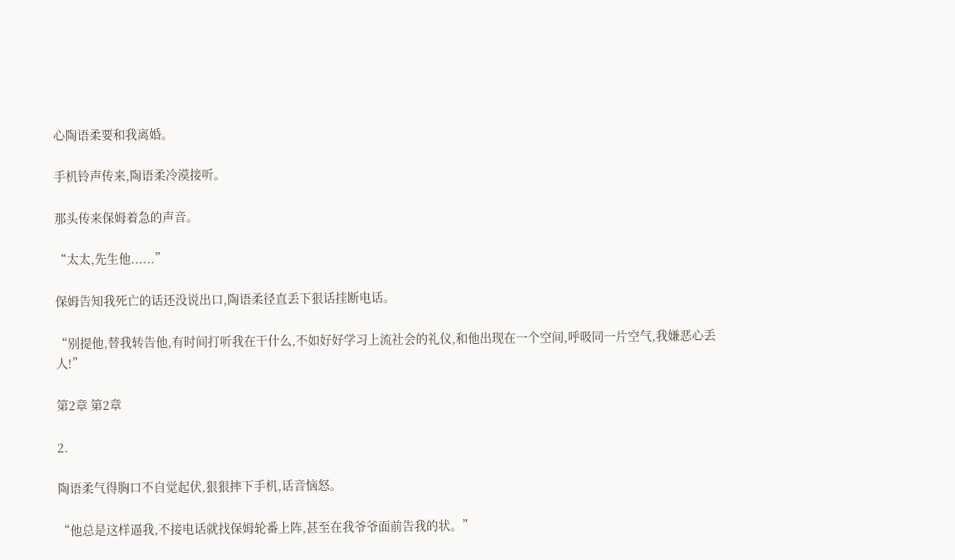心陶语柔要和我离婚。

手机铃声传来,陶语柔冷漠接听。

那头传来保姆着急的声音。

“太太,先生他......”

保姆告知我死亡的话还没说出口,陶语柔径直丢下狠话挂断电话。

“别提他,替我转告他,有时间打听我在干什么,不如好好学习上流社会的礼仪,和他出现在一个空间,呼吸同一片空气,我嫌恶心丢人!”

第2章 第2章

2.

陶语柔气得胸口不自觉起伏,狠狠摔下手机,话音恼怒。

“他总是这样逼我,不接电话就找保姆轮番上阵,甚至在我爷爷面前告我的状。”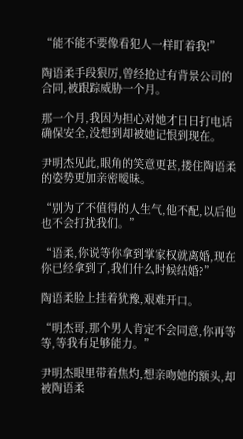“能不能不要像看犯人一样盯着我!”

陶语柔手段狠厉,曾经抢过有背景公司的合同,被跟踪威胁一个月。

那一个月,我因为担心对她才日日打电话确保安全,没想到却被她记恨到现在。

尹明杰见此,眼角的笑意更甚,搂住陶语柔的姿势更加亲密暧昧。

“别为了不值得的人生气,他不配,以后他也不会打扰我们。”

“语柔,你说等你拿到掌家权就离婚,现在你已经拿到了,我们什么时候结婚?”

陶语柔脸上挂着犹豫,艰难开口。

“明杰哥,那个男人肯定不会同意,你再等等,等我有足够能力。”

尹明杰眼里带着焦灼,想亲吻她的额头,却被陶语柔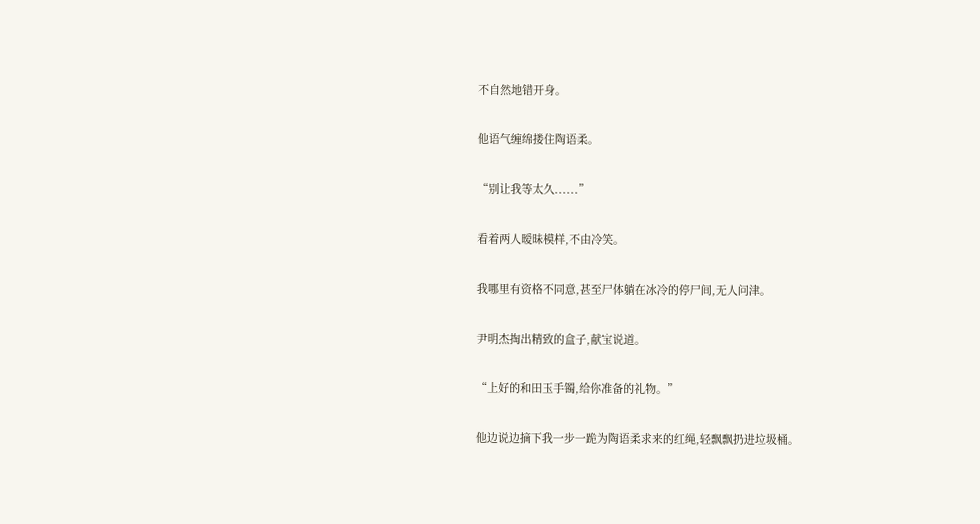不自然地错开身。

他语气缠绵搂住陶语柔。

“别让我等太久......”

看着两人暧昧模样,不由冷笑。

我哪里有资格不同意,甚至尸体躺在冰冷的停尸间,无人问津。

尹明杰掏出精致的盒子,献宝说道。

“上好的和田玉手镯,给你准备的礼物。”

他边说边摘下我一步一跪为陶语柔求来的红绳,轻飘飘扔进垃圾桶。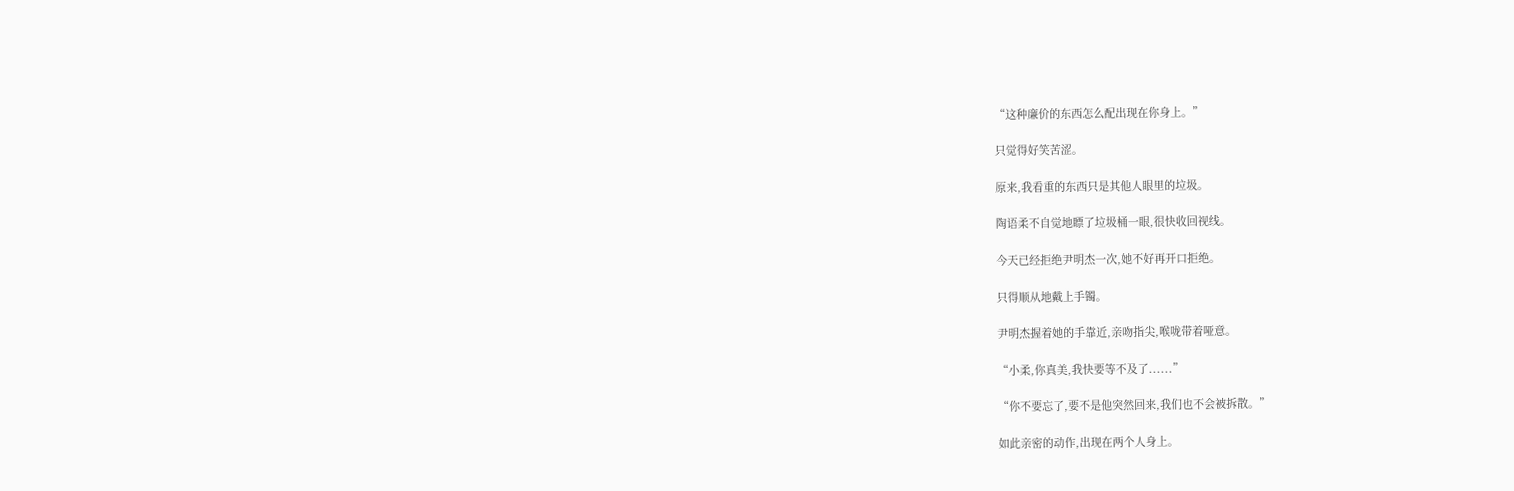“这种廉价的东西怎么配出现在你身上。”

只觉得好笑苦涩。

原来,我看重的东西只是其他人眼里的垃圾。

陶语柔不自觉地瞟了垃圾桶一眼,很快收回视线。

今天已经拒绝尹明杰一次,她不好再开口拒绝。

只得顺从地戴上手镯。

尹明杰握着她的手靠近,亲吻指尖,喉咙带着哑意。

“小柔,你真美,我快要等不及了......”

“你不要忘了,要不是他突然回来,我们也不会被拆散。”

如此亲密的动作,出现在两个人身上。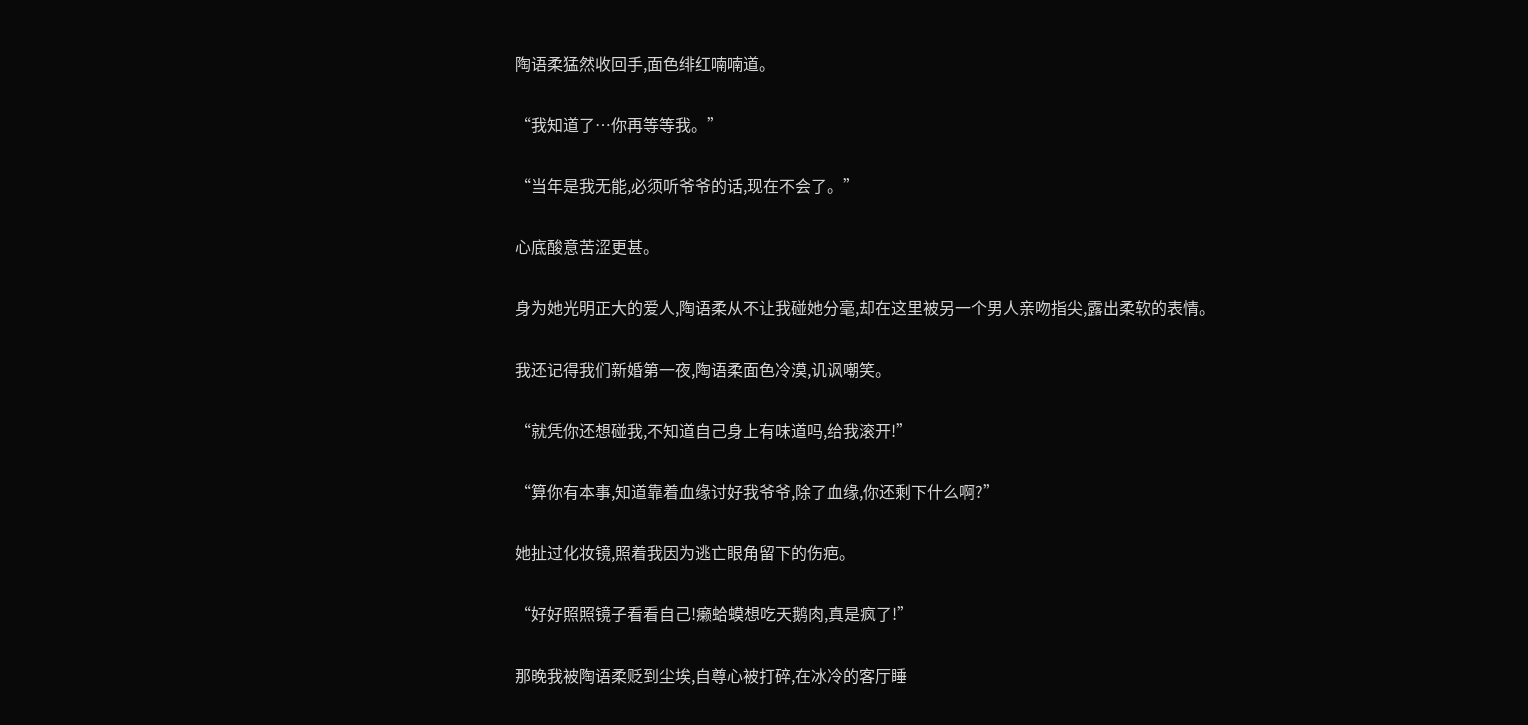陶语柔猛然收回手,面色绯红喃喃道。

“我知道了…你再等等我。”

“当年是我无能,必须听爷爷的话,现在不会了。”

心底酸意苦涩更甚。

身为她光明正大的爱人,陶语柔从不让我碰她分毫,却在这里被另一个男人亲吻指尖,露出柔软的表情。

我还记得我们新婚第一夜,陶语柔面色冷漠,讥讽嘲笑。

“就凭你还想碰我,不知道自己身上有味道吗,给我滚开!”

“算你有本事,知道靠着血缘讨好我爷爷,除了血缘,你还剩下什么啊?”

她扯过化妆镜,照着我因为逃亡眼角留下的伤疤。

“好好照照镜子看看自己!癞蛤蟆想吃天鹅肉,真是疯了!”

那晚我被陶语柔贬到尘埃,自尊心被打碎,在冰冷的客厅睡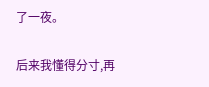了一夜。

后来我懂得分寸,再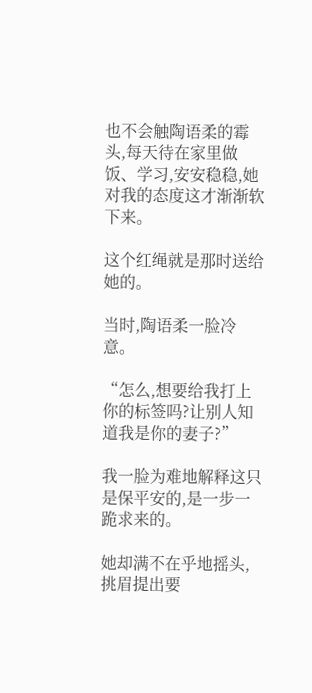也不会触陶语柔的霉头,每天待在家里做饭、学习,安安稳稳,她对我的态度这才渐渐软下来。

这个红绳就是那时送给她的。

当时,陶语柔一脸冷意。

“怎么,想要给我打上你的标签吗?让别人知道我是你的妻子?”

我一脸为难地解释这只是保平安的,是一步一跪求来的。

她却满不在乎地摇头,挑眉提出要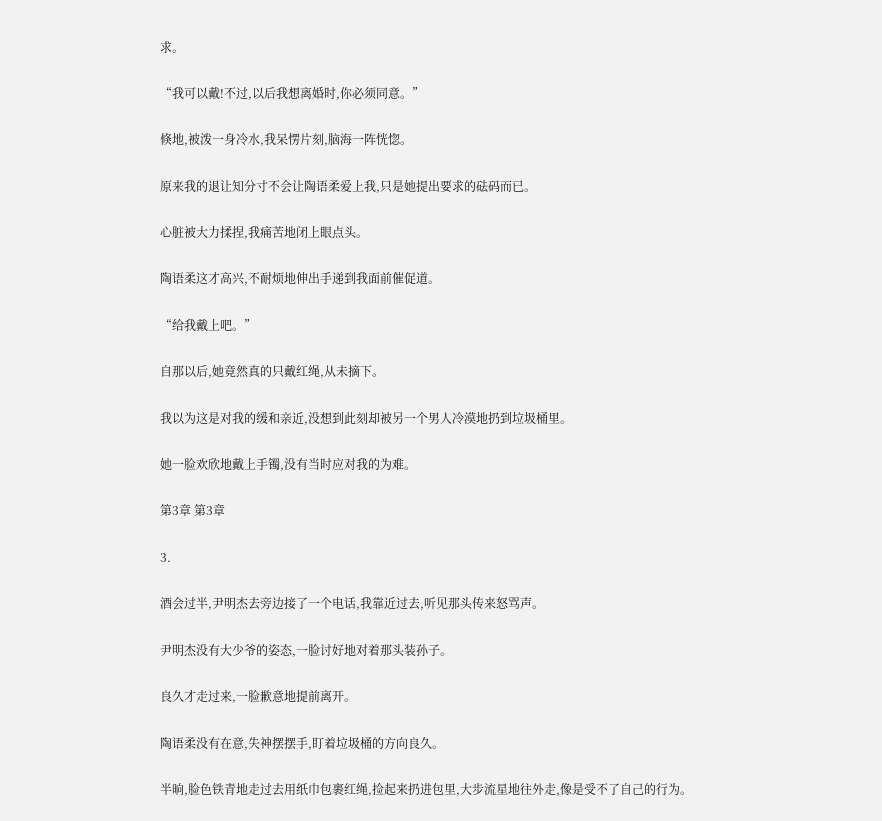求。

“我可以戴!不过,以后我想离婚时,你必须同意。”

倏地,被泼一身冷水,我呆愣片刻,脑海一阵恍惚。

原来我的退让知分寸不会让陶语柔爱上我,只是她提出要求的砝码而已。

心脏被大力揉捏,我痛苦地闭上眼点头。

陶语柔这才高兴,不耐烦地伸出手递到我面前催促道。

“给我戴上吧。”

自那以后,她竟然真的只戴红绳,从未摘下。

我以为这是对我的缓和亲近,没想到此刻却被另一个男人冷漠地扔到垃圾桶里。

她一脸欢欣地戴上手镯,没有当时应对我的为难。

第3章 第3章

3.

酒会过半,尹明杰去旁边接了一个电话,我靠近过去,听见那头传来怒骂声。

尹明杰没有大少爷的姿态,一脸讨好地对着那头装孙子。

良久才走过来,一脸歉意地提前离开。

陶语柔没有在意,失神摆摆手,盯着垃圾桶的方向良久。

半晌,脸色铁青地走过去用纸巾包裹红绳,捡起来扔进包里,大步流星地往外走,像是受不了自己的行为。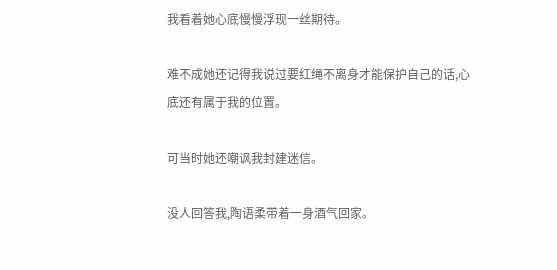我看着她心底慢慢浮现一丝期待。

难不成她还记得我说过要红绳不离身才能保护自己的话,心底还有属于我的位置。

可当时她还嘲讽我封建迷信。

没人回答我,陶语柔带着一身酒气回家。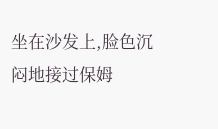坐在沙发上,脸色沉闷地接过保姆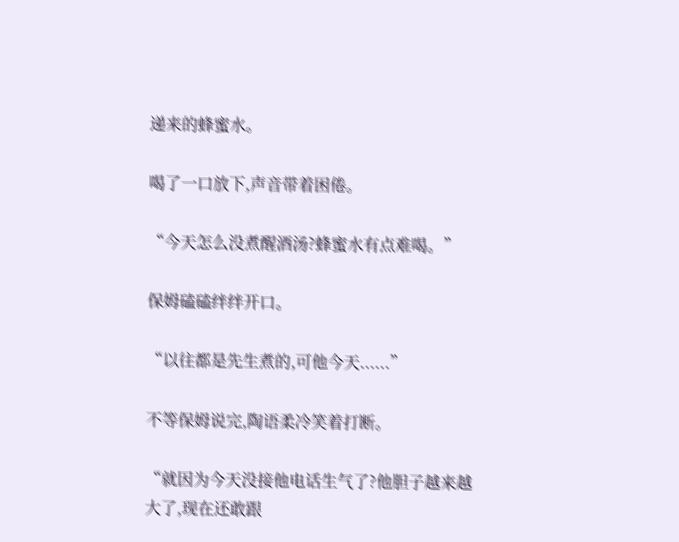递来的蜂蜜水。

喝了一口放下,声音带着困倦。

“今天怎么没煮醒酒汤?蜂蜜水有点难喝。”

保姆磕磕绊绊开口。

“以往都是先生煮的,可他今天......”

不等保姆说完,陶语柔冷笑着打断。

“就因为今天没接他电话生气了?他胆子越来越大了,现在还敢跟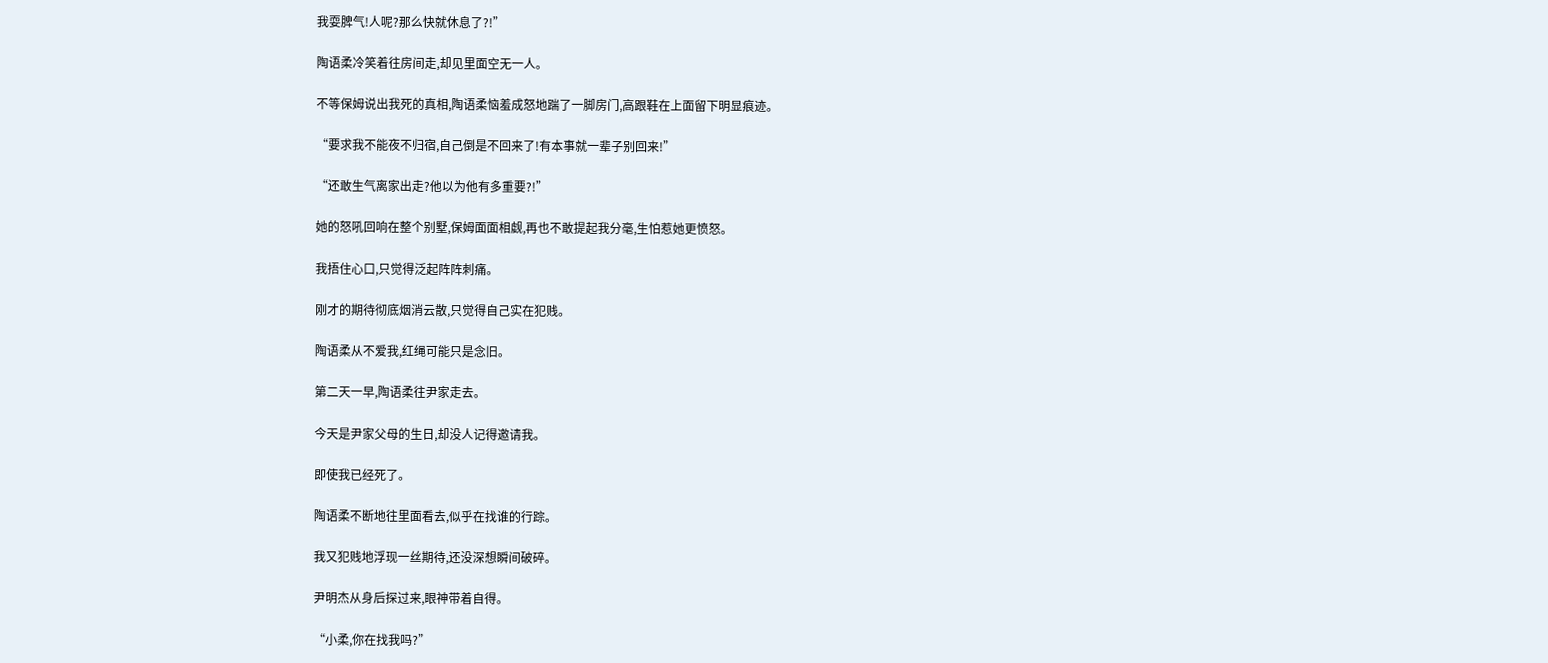我耍脾气!人呢?那么快就休息了?!”

陶语柔冷笑着往房间走,却见里面空无一人。

不等保姆说出我死的真相,陶语柔恼羞成怒地踹了一脚房门,高跟鞋在上面留下明显痕迹。

“要求我不能夜不归宿,自己倒是不回来了!有本事就一辈子别回来!”

“还敢生气离家出走?他以为他有多重要?!”

她的怒吼回响在整个别墅,保姆面面相觑,再也不敢提起我分毫,生怕惹她更愤怒。

我捂住心口,只觉得泛起阵阵刺痛。

刚才的期待彻底烟消云散,只觉得自己实在犯贱。

陶语柔从不爱我,红绳可能只是念旧。

第二天一早,陶语柔往尹家走去。

今天是尹家父母的生日,却没人记得邀请我。

即使我已经死了。

陶语柔不断地往里面看去,似乎在找谁的行踪。

我又犯贱地浮现一丝期待,还没深想瞬间破碎。

尹明杰从身后探过来,眼神带着自得。

“小柔,你在找我吗?”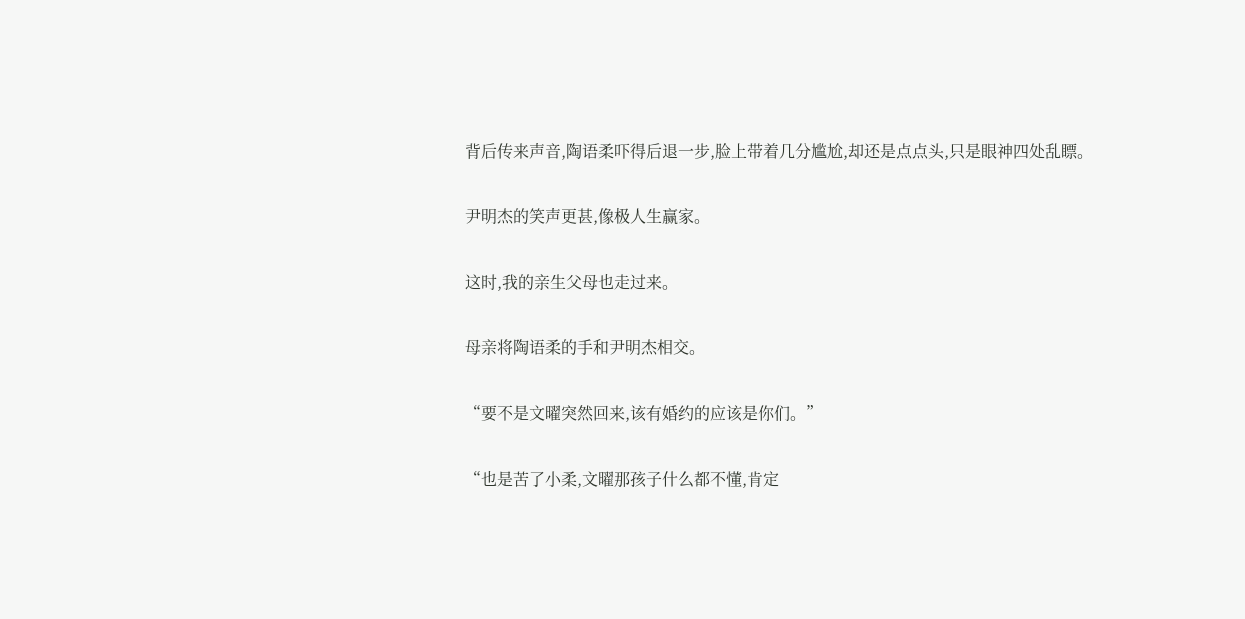背后传来声音,陶语柔吓得后退一步,脸上带着几分尴尬,却还是点点头,只是眼神四处乱瞟。

尹明杰的笑声更甚,像极人生赢家。

这时,我的亲生父母也走过来。

母亲将陶语柔的手和尹明杰相交。

“要不是文曜突然回来,该有婚约的应该是你们。”

“也是苦了小柔,文曜那孩子什么都不懂,肯定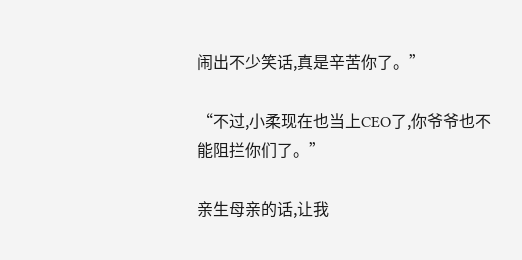闹出不少笑话,真是辛苦你了。”

“不过,小柔现在也当上CEO了,你爷爷也不能阻拦你们了。”

亲生母亲的话,让我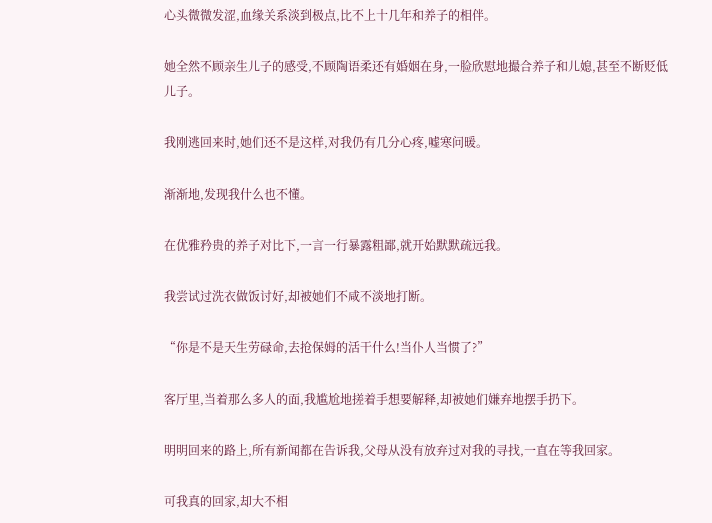心头微微发涩,血缘关系淡到极点,比不上十几年和养子的相伴。

她全然不顾亲生儿子的感受,不顾陶语柔还有婚姻在身,一脸欣慰地撮合养子和儿媳,甚至不断贬低儿子。

我刚逃回来时,她们还不是这样,对我仍有几分心疼,嘘寒问暖。

渐渐地,发现我什么也不懂。

在优雅矜贵的养子对比下,一言一行暴露粗鄙,就开始默默疏远我。

我尝试过洗衣做饭讨好,却被她们不咸不淡地打断。

“你是不是天生劳碌命,去抢保姆的活干什么!当仆人当惯了?”

客厅里,当着那么多人的面,我尴尬地搓着手想要解释,却被她们嫌弃地摆手扔下。

明明回来的路上,所有新闻都在告诉我,父母从没有放弃过对我的寻找,一直在等我回家。

可我真的回家,却大不相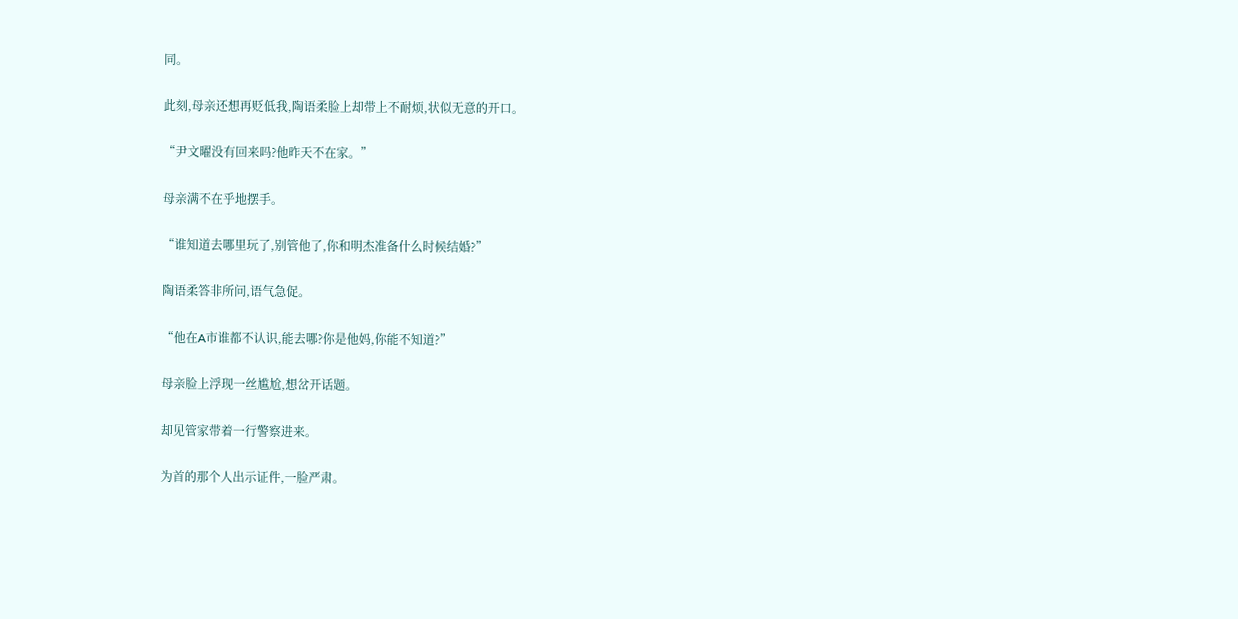同。

此刻,母亲还想再贬低我,陶语柔脸上却带上不耐烦,状似无意的开口。

“尹文曜没有回来吗?他昨天不在家。”

母亲满不在乎地摆手。

“谁知道去哪里玩了,别管他了,你和明杰准备什么时候结婚?”

陶语柔答非所问,语气急促。

“他在A市谁都不认识,能去哪?你是他妈,你能不知道?”

母亲脸上浮现一丝尴尬,想岔开话题。

却见管家带着一行警察进来。

为首的那个人出示证件,一脸严肃。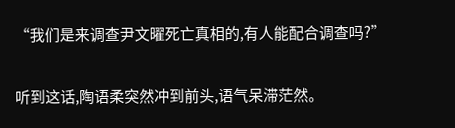“我们是来调查尹文曜死亡真相的,有人能配合调查吗?”

听到这话,陶语柔突然冲到前头,语气呆滞茫然。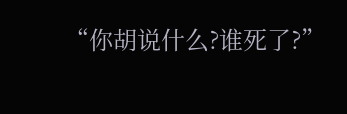“你胡说什么?谁死了?”